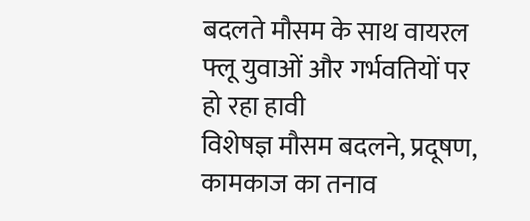बदलते मौसम के साथ वायरल फ्लू युवाओं और गर्भवतियों पर हो रहा हावी
विशेषज्ञ मौसम बदलने, प्रदूषण, कामकाज का तनाव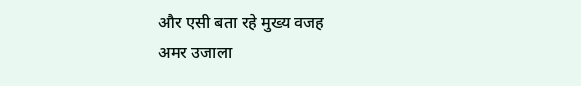और एसी बता रहे मुख्य वजह
अमर उजाला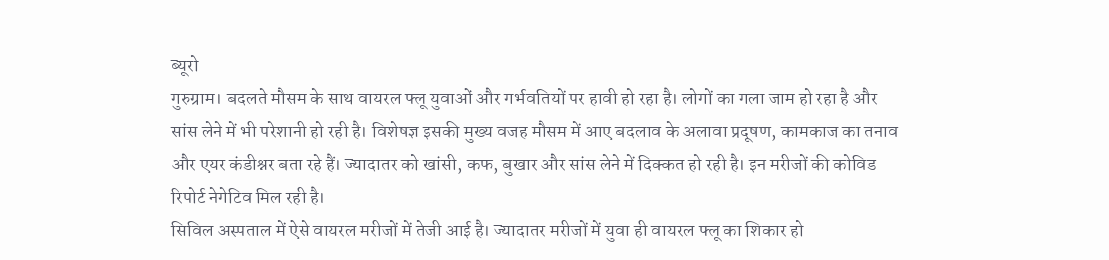ब्यूरो
गुरुग्राम। बदलते मौसम के साथ वायरल फ्लू युवाओं और गर्भवतियों पर हावी हो रहा है। लोगों का गला जाम हो रहा है और सांस लेने में भी परेशानी हो रही है। विशेषज्ञ इसकी मुख्य वजह मौसम में आए बदलाव के अलावा प्रदूषण, कामकाज का तनाव और एयर कंडीश्नर बता रहे हैं। ज्यादातर को खांसी, कफ, बुखार और सांस लेने में दिक्कत हो रही है। इन मरीजों की कोविड रिपोर्ट नेगेटिव मिल रही है।
सिविल अस्पताल में ऐसे वायरल मरीजों में तेजी आई है। ज्यादातर मरीजों में युवा ही वायरल फ्लू का शिकार हो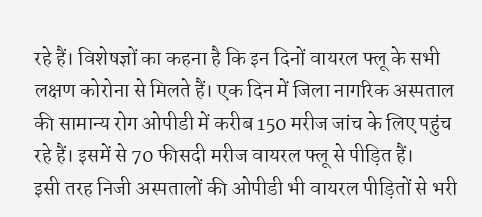रहे हैं। विशेषज्ञों का कहना है कि इन दिनों वायरल फ्लू के सभी लक्षण कोरोना से मिलते हैं। एक दिन में जिला नागरिक अस्पताल की सामान्य रोग ओपीडी में करीब 150 मरीज जांच के लिए पहुंच रहे हैं। इसमें से 70 फीसदी मरीज वायरल फ्लू से पीड़ित हैं।
इसी तरह निजी अस्पतालों की ओपीडी भी वायरल पीड़ितों से भरी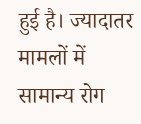हुई है। ज्यादातर मामलों में सामान्य रोग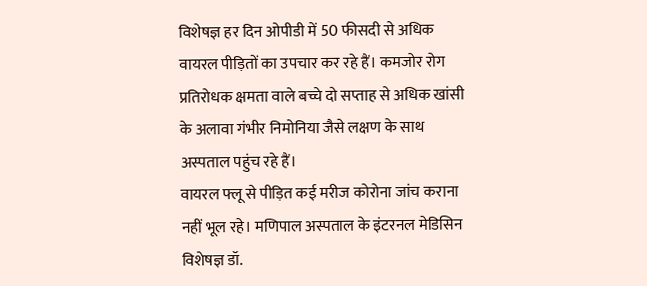विशेषज्ञ हर दिन ओपीडी में 50 फीसदी से अधिक वायरल पीड़ितों का उपचार कर रहे हैं। कमजोर रोग प्रतिरोधक क्षमता वाले बच्चे दो सप्ताह से अधिक खांसी के अलावा गंभीर निमोनिया जैसे लक्षण के साथ अस्पताल पहुंच रहे हैं।
वायरल फ्लू से पीड़ित कई मरीज कोरोना जांच कराना नहीं भूल रहे। मणिपाल अस्पताल के इंटरनल मेडिसिन विशेषज्ञ डॉ.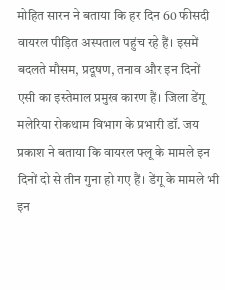मोहित सारन ने बताया कि हर दिन 60 फीसदी वायरल पीड़ित अस्पताल पहुंच रहे हैं। इसमें बदलते मौसम, प्रदूषण, तनाव और इन दिनों एसी का इस्तेमाल प्रमुख कारण हैं। जिला डेंगू मलेरिया रोकथाम विभाग के प्रभारी डॉ. जय प्रकाश ने बताया कि वायरल फ्लू के मामले इन दिनों दो से तीन गुना हो गए हैं। डेंगू के मामले भी इन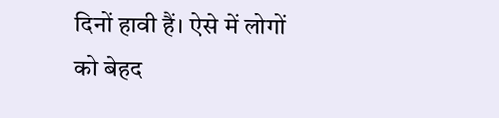दिनों हावी हैं। ऐसे में लोगों को बेहद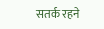सतर्क रहने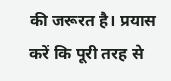की जरूरत है। प्रयास करें कि पूरी तरह से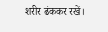शरीर ढंककर रखें।